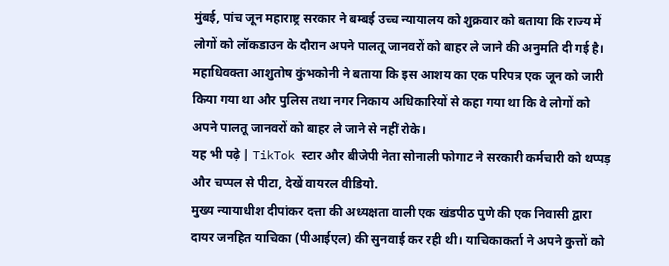मुंबई, पांच जून महाराष्ट्र सरकार ने बम्बई उच्च न्यायालय को शुक्रवार को बताया कि राज्य में लोगों को लॉकडाउन के दौरान अपने पालतू जानवरों को बाहर ले जाने की अनुमति दी गई है।
महाधिवक्ता आशुतोष कुंभकोनी ने बताया कि इस आशय का एक परिपत्र एक जून को जारी किया गया था और पुलिस तथा नगर निकाय अधिकारियों से कहा गया था कि वे लोगों को अपने पालतू जानवरों को बाहर ले जाने से नहीं रोके।
यह भी पढ़े | TikTok स्टार और बीजेपी नेता सोनाली फोगाट ने सरकारी कर्मचारी को थप्पड़ और चप्पल से पीटा, देखें वायरल वीडियो.
मुख्य न्यायाधीश दीपांकर दत्ता की अध्यक्षता वाली एक खंडपीठ पुणे की एक निवासी द्वारा दायर जनहित याचिका (पीआईएल) की सुनवाई कर रही थी। याचिकाकर्ता ने अपने कुत्तों को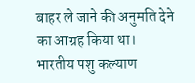बाहर ले जाने की अनुमति देने का आग्रह किया था।
भारतीय पशु कल्याण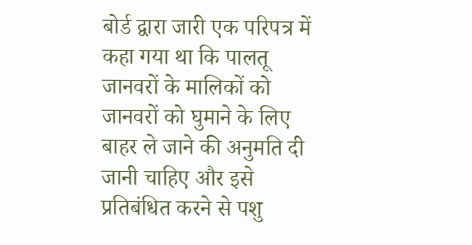बोर्ड द्वारा जारी एक परिपत्र में कहा गया था कि पालतू जानवरों के मालिकों को जानवरों को घुमाने के लिए बाहर ले जाने की अनुमति दी जानी चाहिए और इसे प्रतिबंधित करने से पशु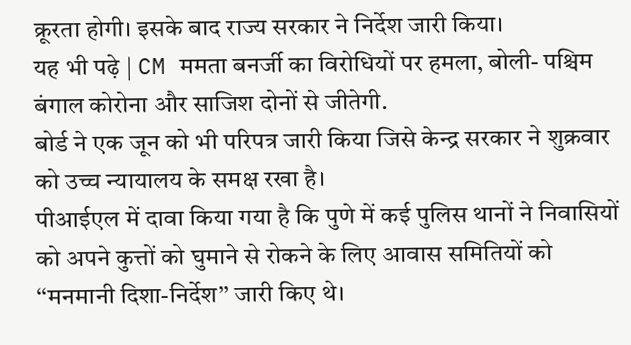क्रूरता होगी। इसके बाद राज्य सरकार ने निर्देश जारी किया।
यह भी पढ़े | CM ममता बनर्जी का विरोधियों पर हमला, बोली- पश्चिम बंगाल कोरोना और साजिश दोनों से जीतेगी.
बोर्ड ने एक जून को भी परिपत्र जारी किया जिसे केन्द्र सरकार ने शुक्रवार को उच्च न्यायालय के समक्ष रखा है।
पीआईएल में दावा किया गया है कि पुणे में कई पुलिस थानों ने निवासियों को अपने कुत्तों को घुमाने से रोकने के लिए आवास समितियों को ‘‘मनमानी दिशा-निर्देश’’ जारी किए थे।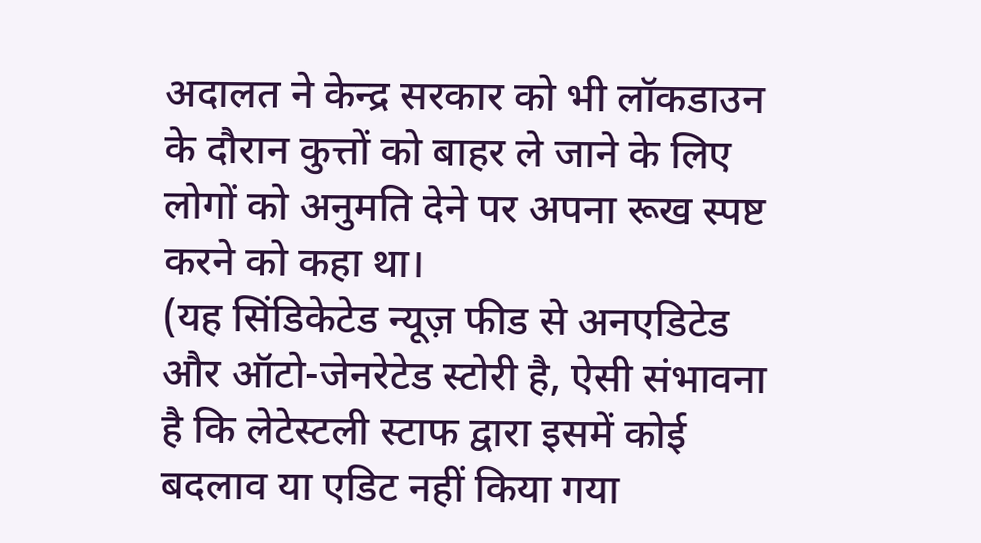अदालत ने केन्द्र सरकार को भी लॉकडाउन के दौरान कुत्तों को बाहर ले जाने के लिए लोगों को अनुमति देने पर अपना रूख स्पष्ट करने को कहा था।
(यह सिंडिकेटेड न्यूज़ फीड से अनएडिटेड और ऑटो-जेनरेटेड स्टोरी है, ऐसी संभावना है कि लेटेस्टली स्टाफ द्वारा इसमें कोई बदलाव या एडिट नहीं किया गया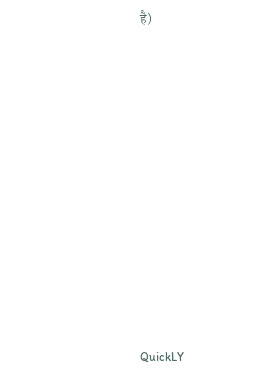है)













QuickLY